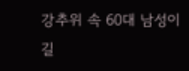강추위 속 60대 남성이 길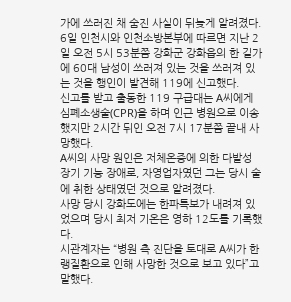가에 쓰러진 채 숨진 사실이 뒤늦게 알려졌다.
6일 인천시와 인천소방본부에 따르면 지난 2일 오전 5시 53분쯤 강화군 강화읍의 한 길가에 60대 남성이 쓰러져 있는 것을 쓰러져 있는 것을 행인이 발견해 119에 신고했다.
신고를 받고 출동한 119 구급대는 A씨에게 심폐소생술(CPR)을 하며 인근 병원으로 이송했지만 2시간 뒤인 오전 7시 17분쯤 끝내 사망했다.
A씨의 사망 원인은 저체온증에 의한 다발성 장기 기능 장애로, 자영업자였던 그는 당시 술에 취한 상태였던 것으로 알려졌다.
사망 당시 강화도에는 한파특보가 내려져 있었으며 당시 최저 기온은 영하 12도를 기록했다.
시관계자는 “병원 측 진단을 토대로 A씨가 한랭질환으로 인해 사망한 것으로 보고 있다”고 말했다.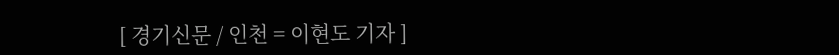[ 경기신문 / 인천 = 이현도 기자 ]